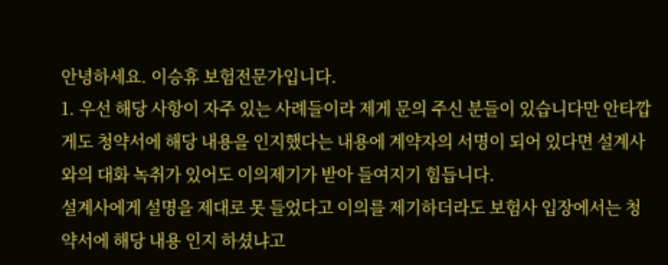안녕하세요. 이승휴 보험전문가입니다.
1. 우선 해당 사항이 자주 있는 사례들이라 제게 문의 주신 분들이 있습니다만 안타깝게도 청약서에 해당 내용을 인지했다는 내용에 계약자의 서명이 되어 있다면 설계사와의 대화 녹취가 있어도 이의제기가 받아 들여지기 힘듭니다.
설계사에게 설명을 제대로 못 들었다고 이의를 제기하더라도 보험사 입장에서는 청약서에 해당 내용 인지 하셨냐고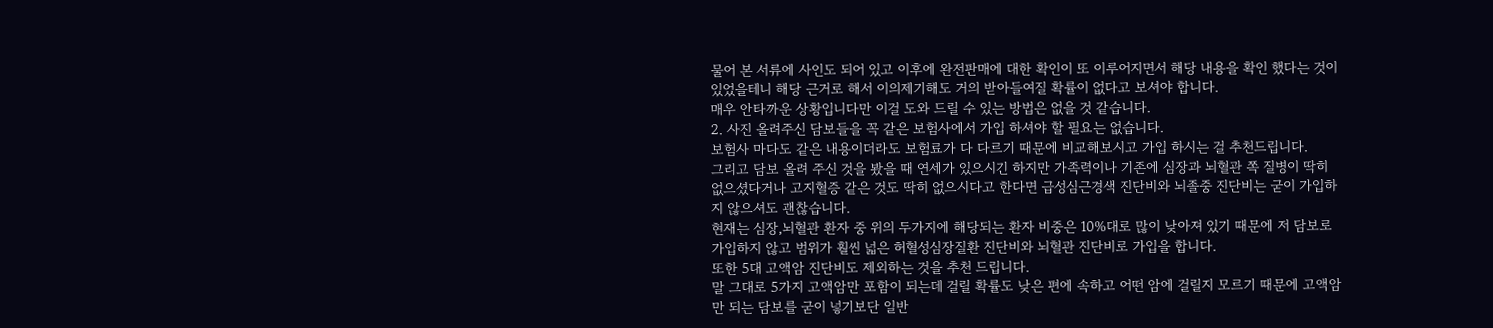물어 본 서류에 사인도 되어 있고 이후에 완전판매에 대한 확인이 또 이루어지면서 해당 내용을 확인 했다는 것이 있었을테니 해당 근거로 해서 이의제기해도 거의 받아들여질 확률이 없다고 보셔야 합니다.
매우 안타까운 상황입니다만 이걸 도와 드릴 수 있는 방법은 없을 것 같습니다.
2. 사진 올려주신 담보들을 꼭 같은 보험사에서 가입 하셔야 할 필요는 없습니다.
보험사 마다도 같은 내용이더라도 보험료가 다 다르기 때문에 비교해보시고 가입 하시는 걸 추천드립니다.
그리고 담보 올려 주신 것을 봤을 때 연세가 있으시긴 하지만 가족력이나 기존에 심장과 뇌혈관 쪽 질병이 딱히 없으셨다거나 고지혈증 같은 것도 딱히 없으시다고 한다면 급성심근경색 진단비와 뇌졸중 진단비는 굳이 가입하지 않으셔도 괜찮습니다.
현재는 심장,뇌혈관 환자 중 위의 두가지에 해당되는 환자 비중은 10%대로 많이 낮아져 있기 때문에 저 담보로 가입하지 않고 범위가 훨씬 넓은 허혈성심장질환 진단비와 뇌혈관 진단비로 가입을 합니다.
또한 5대 고액암 진단비도 제외하는 것을 추천 드립니다.
말 그대로 5가지 고액암만 포함이 되는데 걸릴 확률도 낮은 편에 속하고 어떤 암에 걸릴지 모르기 때문에 고액암만 되는 담보를 굳이 넣기보단 일반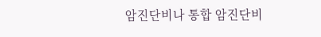암진단비나 통합 암진단비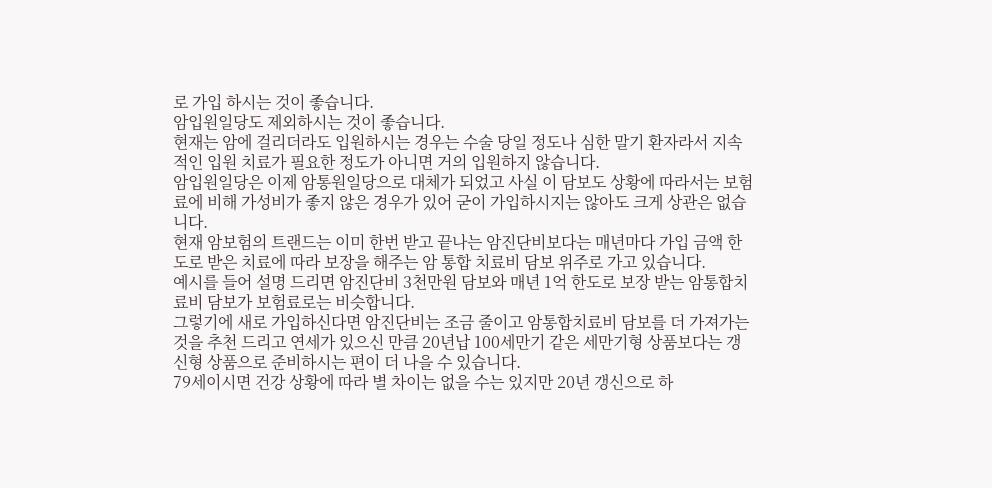로 가입 하시는 것이 좋습니다.
암입원일당도 제외하시는 것이 좋습니다.
현재는 암에 걸리더라도 입원하시는 경우는 수술 당일 정도나 심한 말기 환자라서 지속적인 입원 치료가 필요한 정도가 아니면 거의 입원하지 않습니다.
암입원일당은 이제 암통원일당으로 대체가 되었고 사실 이 담보도 상황에 따라서는 보험료에 비해 가성비가 좋지 않은 경우가 있어 굳이 가입하시지는 않아도 크게 상관은 없습니다.
현재 암보험의 트랜드는 이미 한번 받고 끝나는 암진단비보다는 매년마다 가입 금액 한도로 받은 치료에 따라 보장을 해주는 암 통합 치료비 담보 위주로 가고 있습니다.
예시를 들어 설명 드리면 암진단비 3천만원 담보와 매년 1억 한도로 보장 받는 암통합치료비 담보가 보험료로는 비슷합니다.
그렇기에 새로 가입하신다면 암진단비는 조금 줄이고 암통합치료비 담보를 더 가져가는 것을 추천 드리고 연세가 있으신 만큼 20년납 100세만기 같은 세만기형 상품보다는 갱신형 상품으로 준비하시는 편이 더 나을 수 있습니다.
79세이시면 건강 상황에 따라 별 차이는 없을 수는 있지만 20년 갱신으로 하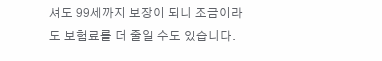셔도 99세까지 보장이 되니 조금이라도 보험료를 더 줄일 수도 있습니다.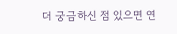더 궁금하신 점 있으면 연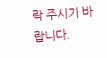락 주시기 바랍니다.